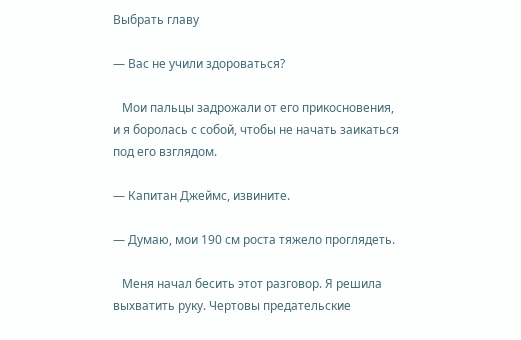Выбрать главу

— Вас не учили здороваться?

   Мои пальцы задрожали от его прикосновения, и я боролась с собой, чтобы не начать заикаться под его взглядом.

— Капитан Джеймс, извините.

— Думаю, мои 190 см роста тяжело проглядеть.

   Меня начал бесить этот разговор. Я решила выхватить руку. Чертовы предательские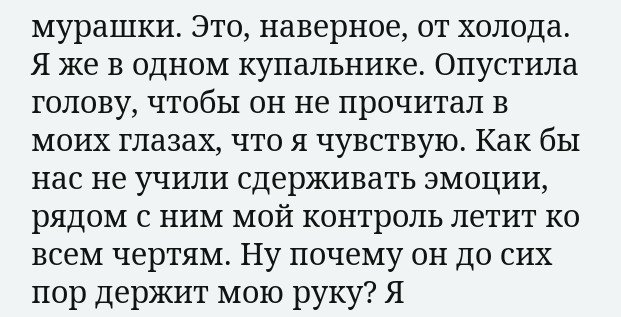мурашки. Это, наверное, от холода. Я же в одном купальнике. Опустила голову, чтобы он не прочитал в моих глазах, что я чувствую. Как бы нас не учили сдерживать эмоции, рядом с ним мой контроль летит ко всем чертям. Ну почему он до сих пор держит мою руку? Я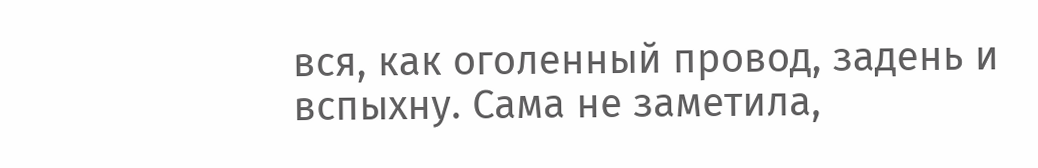вся, как оголенный провод, задень и вспыхну. Сама не заметила,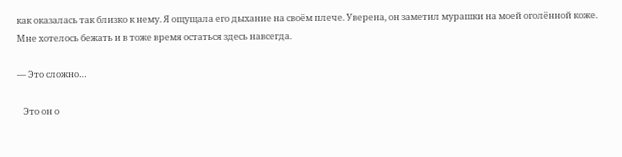как оказалась так близко к нему. Я ощущала его дыхание на своём плече. Уверена, он заметил мурашки на моей оголённой коже. Мне хотелось бежать и в тоже время остаться здесь навсегда.

— Это сложно…

   Это он о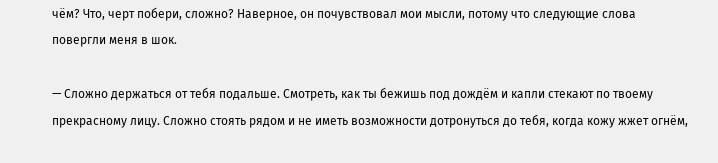чём? Что, черт побери, сложно? Наверное, он почувствовал мои мысли, потому что следующие слова повергли меня в шок.

— Сложно держаться от тебя подальше. Смотреть, как ты бежишь под дождём и капли стекают по твоему прекрасному лицу. Сложно стоять рядом и не иметь возможности дотронуться до тебя, когда кожу жжет огнём,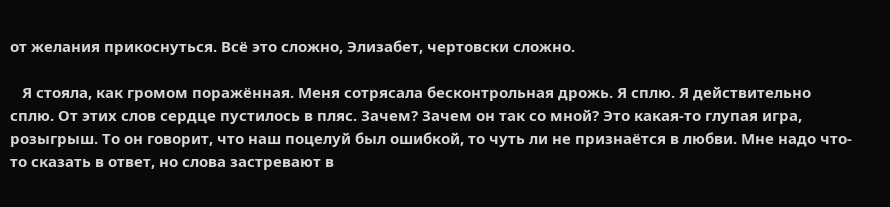от желания прикоснуться. Всё это сложно, Элизабет, чертовски сложно.

   Я стояла, как громом поражённая. Меня сотрясала бесконтрольная дрожь. Я сплю. Я действительно сплю. От этих слов сердце пустилось в пляс. Зачем? Зачем он так со мной? Это какая-то глупая игра, розыгрыш. То он говорит, что наш поцелуй был ошибкой, то чуть ли не признаётся в любви. Мне надо что-то сказать в ответ, но слова застревают в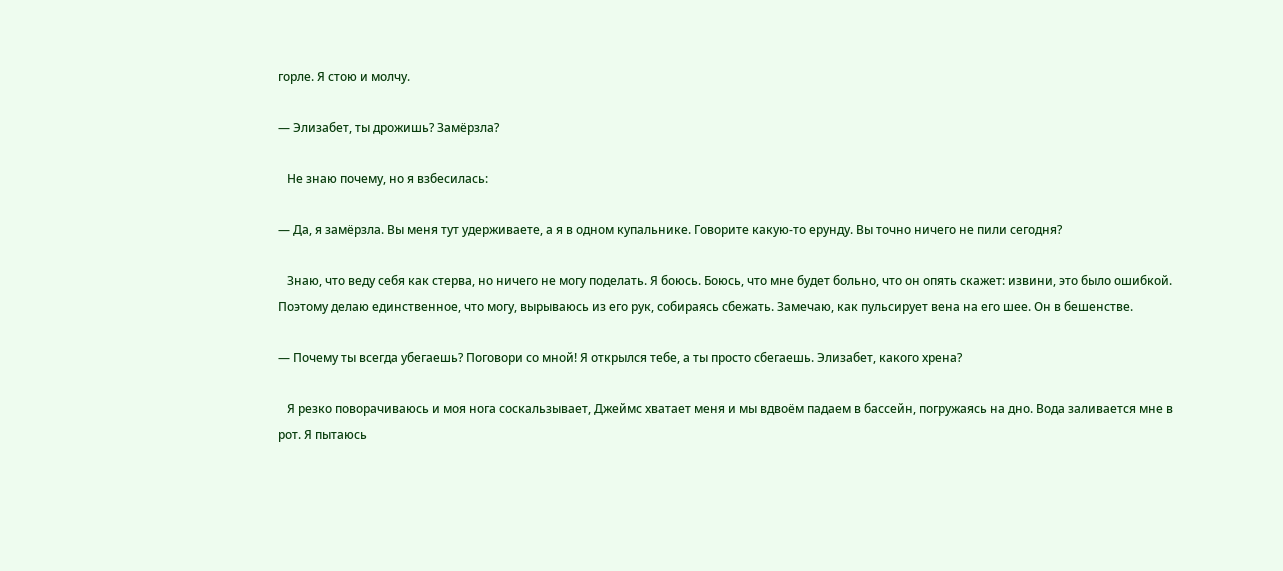горле. Я стою и молчу.

— Элизабет, ты дрожишь? Замёрзла?

   Не знаю почему, но я взбесилась:

— Да, я замёрзла. Вы меня тут удерживаете, а я в одном купальнике. Говорите какую-то ерунду. Вы точно ничего не пили сегодня?

   Знаю, что веду себя как стерва, но ничего не могу поделать. Я боюсь. Боюсь, что мне будет больно, что он опять скажет: извини, это было ошибкой. Поэтому делаю единственное, что могу, вырываюсь из его рук, собираясь сбежать. Замечаю, как пульсирует вена на его шее. Он в бешенстве.

— Почему ты всегда убегаешь? Поговори со мной! Я открылся тебе, а ты просто сбегаешь. Элизабет, какого хрена?

   Я резко поворачиваюсь и моя нога соскальзывает, Джеймс хватает меня и мы вдвоём падаем в бассейн, погружаясь на дно. Вода заливается мне в рот. Я пытаюсь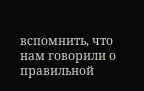вспомнить, что нам говорили о правильной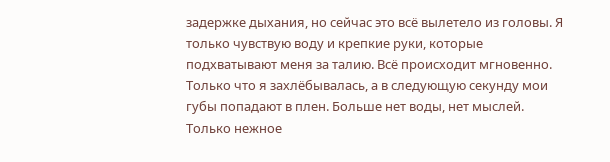задержке дыхания, но сейчас это всё вылетело из головы. Я только чувствую воду и крепкие руки, которые подхватывают меня за талию. Всё происходит мгновенно. Только что я захлёбывалась, а в следующую секунду мои губы попадают в плен. Больше нет воды, нет мыслей. Только нежное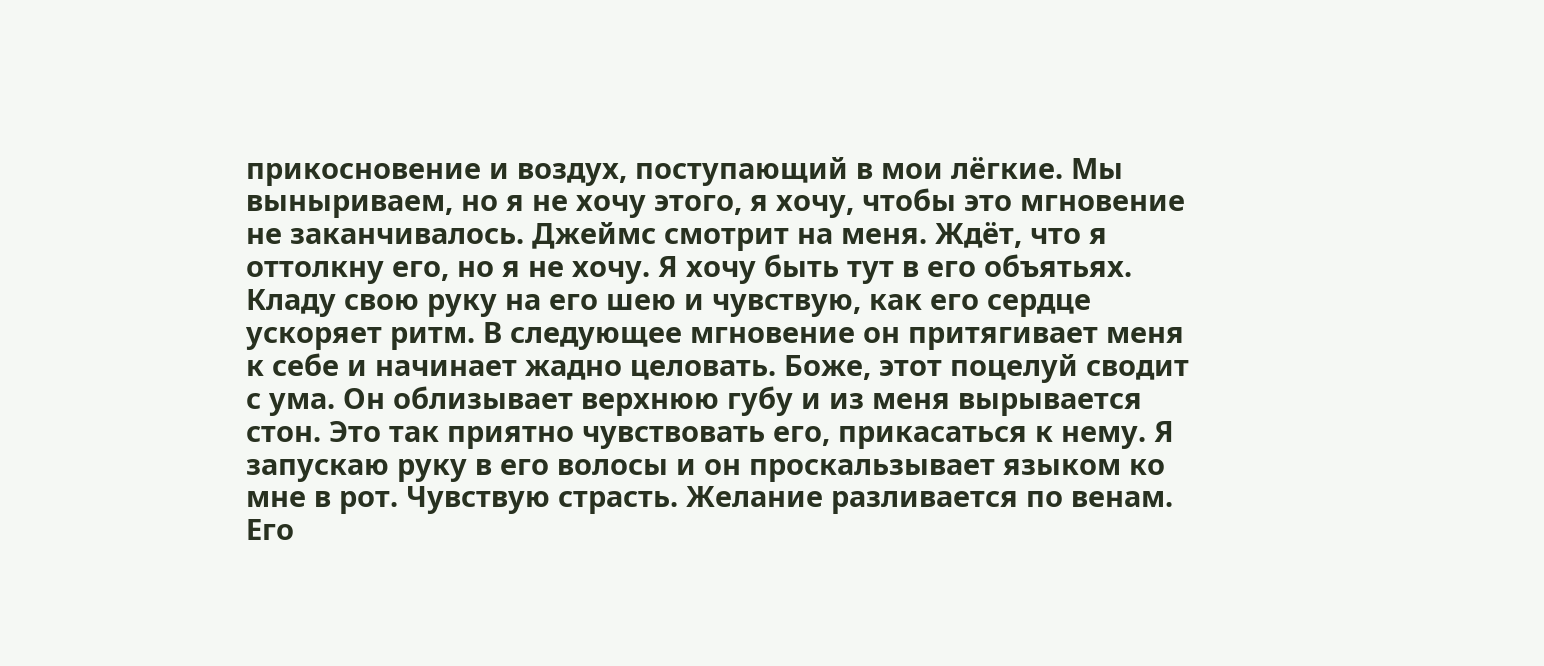прикосновение и воздух, поступающий в мои лёгкие. Мы выныриваем, но я не хочу этого, я хочу, чтобы это мгновение не заканчивалось. Джеймс смотрит на меня. Ждёт, что я оттолкну его, но я не хочу. Я хочу быть тут в его объятьях. Кладу свою руку на его шею и чувствую, как его сердце ускоряет ритм. В следующее мгновение он притягивает меня к себе и начинает жадно целовать. Боже, этот поцелуй сводит с ума. Он облизывает верхнюю губу и из меня вырывается стон. Это так приятно чувствовать его, прикасаться к нему. Я запускаю руку в его волосы и он проскальзывает языком ко мне в рот. Чувствую страсть. Желание разливается по венам. Его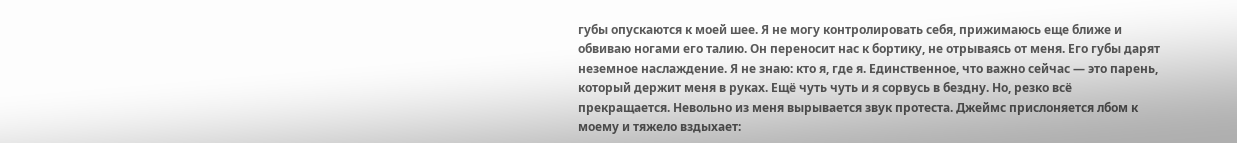губы опускаются к моей шее. Я не могу контролировать себя, прижимаюсь еще ближе и обвиваю ногами его талию. Он переносит нас к бортику, не отрываясь от меня. Его губы дарят неземное наслаждение. Я не знаю: кто я, где я. Единственное, что важно сейчас — это парень, который держит меня в руках. Ещё чуть чуть и я сорвусь в бездну. Но, резко всё прекращается. Невольно из меня вырывается звук протеста. Джеймс прислоняется лбом к моему и тяжело вздыхает: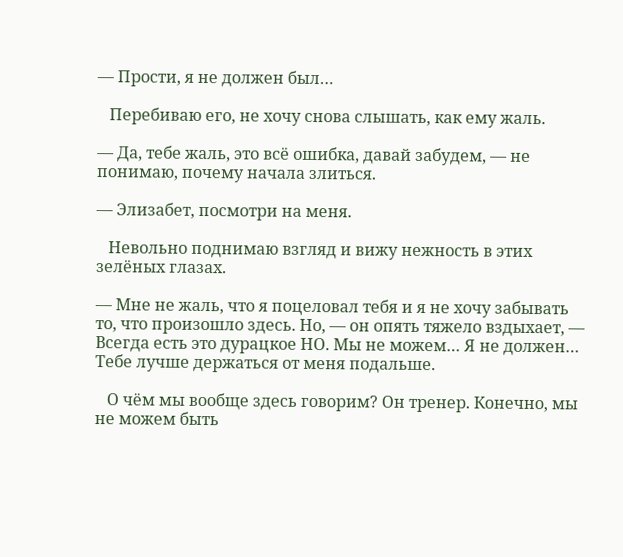— Прости, я не должен был…

   Перебиваю его, не хочу снова слышать, как ему жаль.

— Да, тебе жаль, это всё ошибка, давай забудем, — не понимаю, почему начала злиться.

— Элизабет, посмотри на меня.

   Невольно поднимаю взгляд и вижу нежность в этих зелёных глазах.

— Мне не жаль, что я поцеловал тебя и я не хочу забывать то, что произошло здесь. Но, — он опять тяжело вздыхает, — Всегда есть это дурацкое НО. Мы не можем… Я не должен… Тебе лучше держаться от меня подальше.

   О чём мы вообще здесь говорим? Он тренер. Конечно, мы не можем быть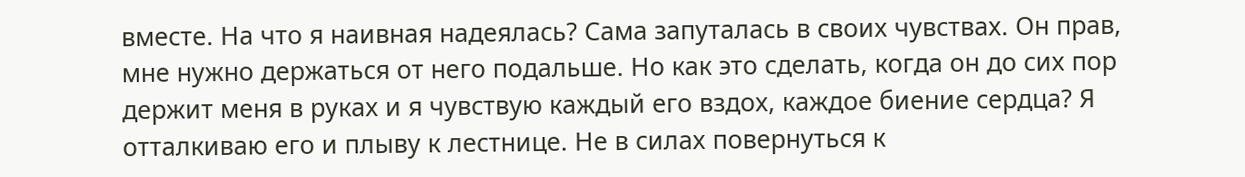вместе. На что я наивная надеялась? Сама запуталась в своих чувствах. Он прав, мне нужно держаться от него подальше. Но как это сделать, когда он до сих пор держит меня в руках и я чувствую каждый его вздох, каждое биение сердца? Я отталкиваю его и плыву к лестнице. Не в силах повернуться к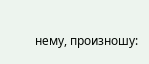нему, произношу: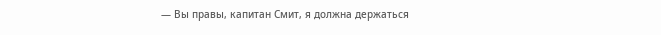— Вы правы, капитан Смит, я должна держаться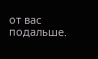от вас подальше.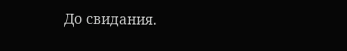До свидания.